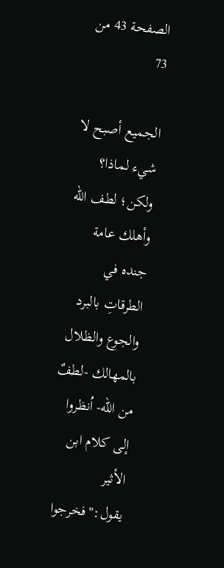الصفحة 43 من 73

الجميع أصبح لا شيء لماذا؟ ولكن؛ لطف الله وأهلك عامة جنده في الطرقاتِ بالبرد والجوع والظلال بالمهالك -لطفٌ من الله- اُنظروا إلى كلام ابن الأثير يقول:"فخرجوا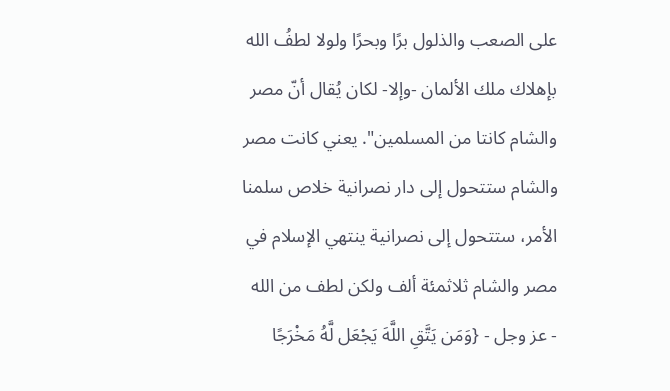على الصعب والذلول برًا وبحرًا ولولا لطفُ الله بإهلاك ملك الألمان -وإلا- لكان يُقال أنّ مصر والشام كانتا من المسلمين". يعني كانت مصر والشام ستتحول إلى دار نصرانية خلاص سلمنا الأمر، ستتحول إلى نصرانية ينتهي الإسلام في مصر والشام ثلاثمئة ألف ولكن لطف من الله - عز وجل - {وَمَن يَتَّقِ اللَّهَ يَجْعَل لَّهُ مَخْرَجًا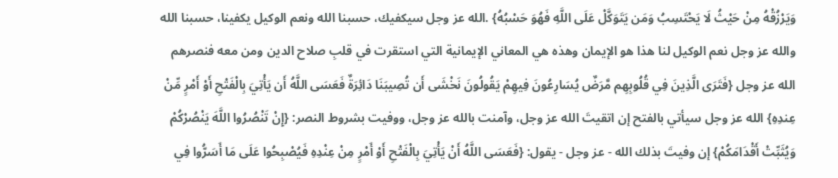وَيَرْزُقْهُ مِنْ حَيْثُ لَا يَحْتَسِبُ وَمَن يَتَوَكَّلْ عَلَى اللَّهِ فَهُوَ حَسْبُهُ} .الله عز وجل سيكفيك، حسبنا الله ونعم الوكيل يكفينا، حسبنا الله والله عز وجل نعم الوكيل لنا هذا هو الإيمان وهذه هي المعاني الإيمانية التي استقرت في قلبِ صلاح الدين ومن معه فنصرهم الله عز وجل {فَتَرَى الَّذِينَ فِي قُلُوبِهِم مَّرَضٌ يُسَارِعُونَ فِيهِمْ يَقُولُونَ نَخْشَى أَن تُصِيبَنَا دَائِرَةٌ فَعَسَى اللَّهُ أَن يَأْتِيَ بِالْفَتْحِ أَوْ أَمْرٍ مِّنْ عِندِهِ} الله عز وجل سيأتي بالفتح إن اتقيتَ الله عز وجل، وآمنت بالله عز وجل، ووفيت بشروط النصر: {إِنْ تَنْصُرُوا اللَّهَ يَنْصُرْكُمْ وَيُثَبِّتْ أَقْدَامَكُمْ} إن وفيتَ بذلك الله - عز وجل - يقول: {فَعَسَى اللَّهُ أَنْ يَأْتِيَ بِالْفَتْحِ أَوْ أَمْرٍ مِنْ عِنْدِهِ فَيُصْبِحُوا عَلَى مَا أَسَرُّوا فِي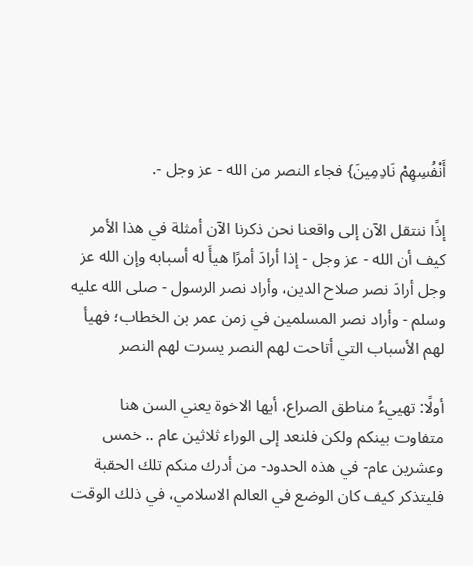أَنْفُسِهِمْ نَادِمِينَ} فجاء النصر من الله - عز وجل -.

إذًا ننتقل الآن إلى واقعنا نحن ذكرنا الآن أمثلة في هذا الأمر كيف أن الله - عز وجل - إذا أرادَ أمرًا هيأَ له أسبابه وإن الله عز وجل أرادَ نصر صلاح الدين، وأراد نصر الرسول - صلى الله عليه وسلم - وأراد نصر المسلمين في زمن عمر بن الخطاب؛ فهيأ لهم الأسباب التي أتاحت لهم النصر يسرت لهم النصر

أولًا: تهييءُ مناطق الصراع، أيها الاخوة يعني السن هنا متفاوت بينكم ولكن فلنعد إلى الوراء ثلاثين عام .. خمس وعشرين عام- في هذه الحدود- من أدرك منكم تلك الحقبة فليتذكر كيف كان الوضع في العالم الاسلامي، في ذلك الوقت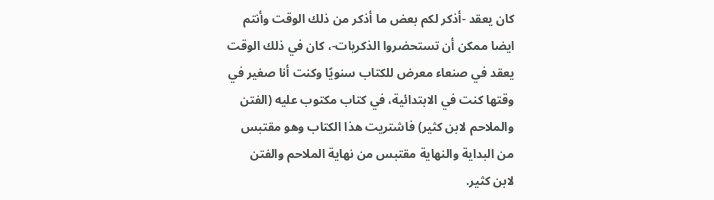كان يعقد -أذكر لكم بعض ما أذكر من ذلك الوقت وأنتم ايضا ممكن أن تستحضروا الذكريات-، كان في ذلك الوقت يعقد في صنعاء معرض للكتاب سنويًا وكنت أنا صغير في وقتها كنت في الابتدائية، في كتاب مكتوب عليه (الفتن والملاحم لابن كثير) فاشتريت هذا الكتاب وهو مقتبس من البداية والنهاية مقتبس من نهاية الملاحم والفتن لابن كثير.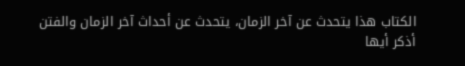الكتاب هذا يتحدث عن آخر الزمان، يتحدث عن أحداث آخر الزمان والفتن أذكر أيها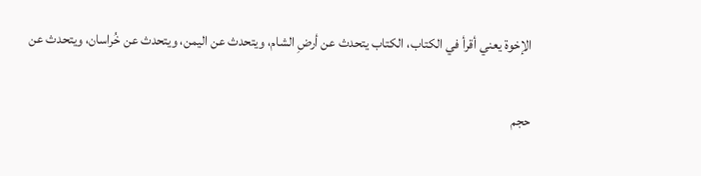الإخوة يعني أقرأ في الكتاب، الكتاب يتحدث عن أرضِ الشام، ويتحدث عن اليمن، ويتحدث عن خُراسان، ويتحدث عن

حجم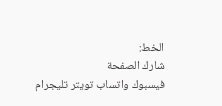الخط:
شارك الصفحة
فيسبوك واتساب تويتر تليجرام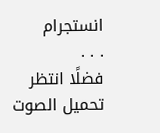انستجرام
. . .
فضلًا انتظر تحميل الصوت